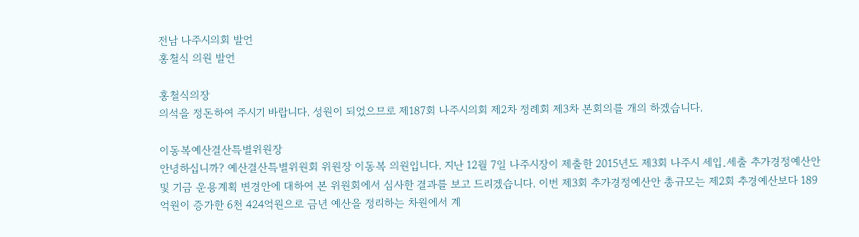전남 나주시의회 발언
홍철식 의원 발언

홍철식의장
의석을 정돈하여 주시기 바랍니다. 성원이 되었으므로 제187회 나주시의회 제2차 정례회 제3차 본회의를 개의 하겠습니다.

이동복예산결산특별위원장
안녕하십니까? 예산결산특별위원회 위원장 이동복 의원입니다. 지난 12월 7일 나주시장이 제출한 2015년도 제3회 나주시 세입․세출 추가경정예산안 및 기금 운용계획 변경안에 대하여 본 위원회에서 심사한 결과를 보고 드리겠습니다. 이번 제3회 추가경정예산안 총규모는 제2회 추경예산보다 189억원이 증가한 6천 424억원으로 금년 예산을 정리하는 차원에서 계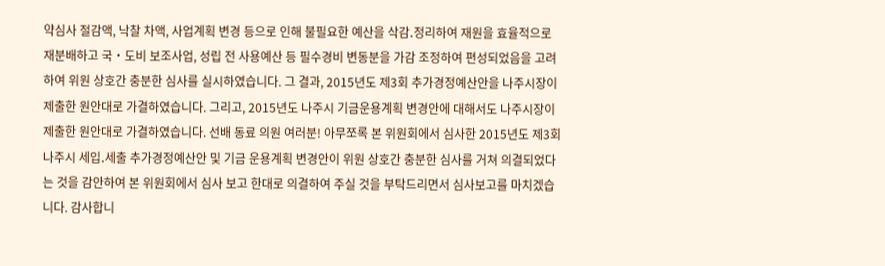약심사 절감액, 낙찰 차액, 사업계획 변경 등으로 인해 불필요한 예산을 삭감․정리하여 재원을 효율적으로 재분배하고 국‧도비 보조사업, 성립 전 사용예산 등 필수경비 변동분을 가감 조정하여 편성되었음을 고려하여 위원 상호간 충분한 심사를 실시하였습니다. 그 결과, 2015년도 제3회 추가경정예산안을 나주시장이 제출한 원안대로 가결하였습니다. 그리고, 2015년도 나주시 기금운용계획 변경안에 대해서도 나주시장이 제출한 원안대로 가결하였습니다. 선배 동료 의원 여러분! 아무쪼록 본 위원회에서 심사한 2015년도 제3회 나주시 세입․세출 추가경정예산안 및 기금 운용계획 변경안이 위원 상호간 충분한 심사를 거쳐 의결되었다는 것을 감안하여 본 위원회에서 심사 보고 한대로 의결하여 주실 것을 부탁드리면서 심사보고를 마치겠습니다. 감사합니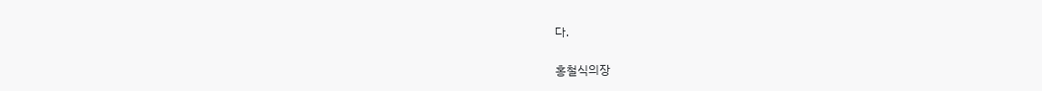다.

홍철식의장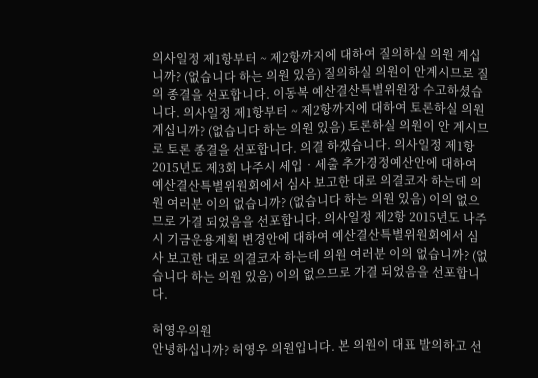의사일정 제1항부터 ~ 제2항까지에 대하여 질의하실 의원 계십니까? (없습니다 하는 의원 있음) 질의하실 의원이 안계시므로 질의 종결을 선포합니다. 이동복 예산결산특별위원장 수고하셨습니다. 의사일정 제1항부터 ~ 제2항까지에 대하여 토론하실 의원 계십니까? (없습니다 하는 의원 있음) 토론하실 의원이 안 계시므로 토론 종결을 선포합니다. 의결 하겠습니다. 의사일정 제1항 2015년도 제3회 나주시 세입‧세출 추가경정예산안에 대하여 예산결산특별위원회에서 심사 보고한 대로 의결코자 하는데 의원 여러분 이의 없습니까? (없습니다 하는 의원 있음) 이의 없으므로 가결 되었음을 선포합니다. 의사일정 제2항 2015년도 나주시 기금운용계획 변경안에 대하여 예산결산특별위원회에서 심사 보고한 대로 의결코자 하는데 의원 여러분 이의 없습니까? (없습니다 하는 의원 있음) 이의 없으므로 가결 되었음을 선포합니다.

허영우의원
안녕하십니까? 허영우 의원입니다. 본 의원이 대표 발의하고 선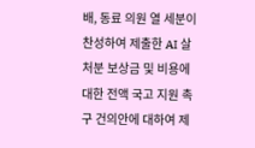배, 동료 의원 열 세분이 찬성하여 제출한 AI 살처분 보상금 및 비용에 대한 전액 국고 지원 촉구 건의안에 대하여 제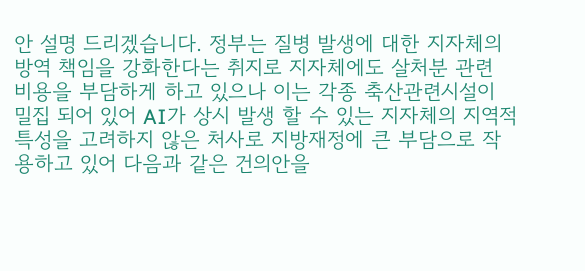안 설명 드리겠습니다. 정부는 질병 발생에 대한 지자체의 방역 책임을 강화한다는 취지로 지자체에도 살처분 관련 비용을 부담하게 하고 있으나 이는 각종 축산관련시설이 밀집 되어 있어 AI가 상시 발생 할 수 있는 지자체의 지역적 특성을 고려하지 않은 처사로 지방재정에 큰 부담으로 작용하고 있어 다음과 같은 건의안을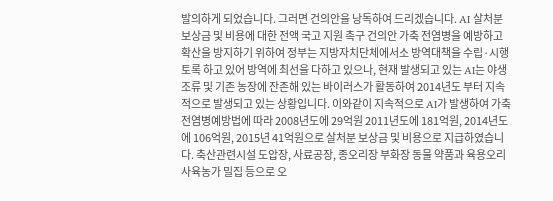발의하게 되었습니다. 그러면 건의안을 낭독하여 드리겠습니다. AI 살처분 보상금 및 비용에 대한 전액 국고 지원 촉구 건의안 가축 전염병을 예방하고 확산을 방지하기 위하여 정부는 지방자치단체에서소 방역대책을 수립·시행토록 하고 있어 방역에 최선을 다하고 있으나, 현재 발생되고 있는 AI는 야생조류 및 기존 농장에 잔존해 있는 바이러스가 활동하여 2014년도 부터 지속적으로 발생되고 있는 상황입니다. 이와같이 지속적으로 AI가 발생하여 가축전염병예방법에 따라 2008년도에 29억원 2011년도에 181억원, 2014년도에 106억원, 2015년 41억원으로 살처분 보상금 및 비용으로 지급하였습니다. 축산관련시설 도압장, 사료공장, 종오리장 부화장 동물 약품과 육용오리 사육농가 밀집 등으로 오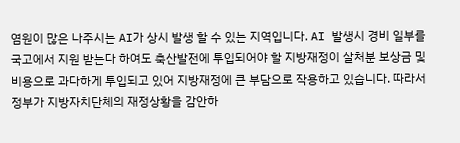염원이 많은 나주시는 AI가 상시 발생 할 수 있는 지역입니다. AI 발생시 경비 일부를 국고에서 지원 받는다 하여도 축산발전에 투입되어야 할 지방재정이 살처분 보상금 및 비용으로 과다하게 투입되고 있어 지방재정에 큰 부담으로 작용하고 있습니다. 따라서 정부가 지방자치단체의 재정상황을 감안하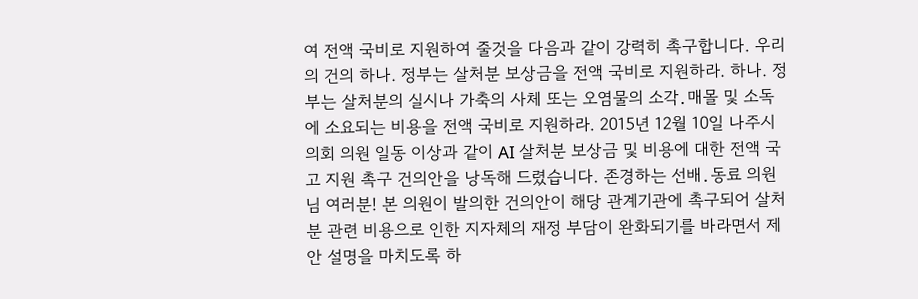여 전액 국비로 지원하여 줄것을 다음과 같이 강력히 촉구합니다. 우리의 건의 하나. 정부는 살처분 보상금을 전액 국비로 지원하라. 하나. 정부는 살처분의 실시나 가축의 사체 또는 오염물의 소각․매몰 및 소독에 소요되는 비용을 전액 국비로 지원하라. 2015년 12월 10일 나주시의회 의원 일동 이상과 같이 AI 살처분 보상금 및 비용에 대한 전액 국고 지원 촉구 건의안을 낭독해 드렸습니다. 존경하는 선배․동료 의원님 여러분! 본 의원이 발의한 건의안이 해당 관계기관에 촉구되어 살처분 관련 비용으로 인한 지자체의 재정 부담이 완화되기를 바라면서 제안 설명을 마치도록 하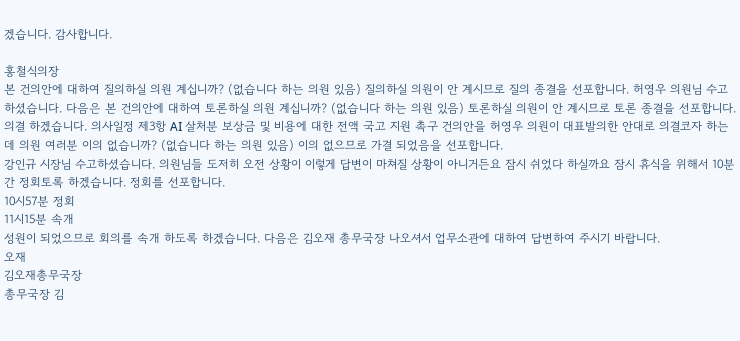겠습니다. 감사합니다.

홍철식의장
본 건의안에 대하여 질의하실 의원 계십니까? (없습니다 하는 의원 있음) 질의하실 의원이 안 계시므로 질의 종결을 선포합니다. 허영우 의원님 수고하셨습니다. 다음은 본 건의안에 대하여 토론하실 의원 계십니까? (없습니다 하는 의원 있음) 토론하실 의원이 안 계시므로 토론 종결을 선포합니다. 의결 하겠습니다. 의사일정 제3항 AI 살처분 보상금 및 비용에 대한 전액 국고 지원 촉구 건의안을 허영우 의원이 대표발의한 안대로 의결코자 하는데 의원 여러분 이의 없습니까? (없습니다 하는 의원 있음) 이의 없으므로 가결 되었음을 선포합니다.
강인규 시장님 수고하셨습니다. 의원님들 도저히 오전 상황이 이렇게 답변이 마쳐질 상황이 아니거든요 잠시 쉬었다 하실까요 잠시 휴식을 위해서 10분간 정회토록 하겠습니다. 정회를 선포합니다.
10시57분 정회
11시15분 속개
성원이 되었으므로 회의를 속개 하도록 하겠습니다. 다음은 김오재 총무국장 나오셔서 업무소관에 대하여 답변하여 주시기 바랍니다.
오재
김오재총무국장
총무국장 김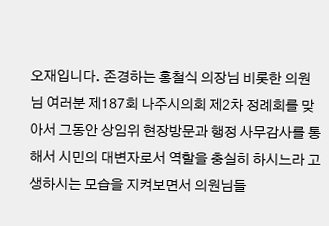오재입니다. 존경하는 홍철식 의장님 비롯한 의원님 여러분 제187회 나주시의회 제2차 정례회를 맞아서 그동안 상임위 현장방문과 행정 사무감사를 통해서 시민의 대변자로서 역할을 충실히 하시느라 고생하시는 모습을 지켜보면서 의원님들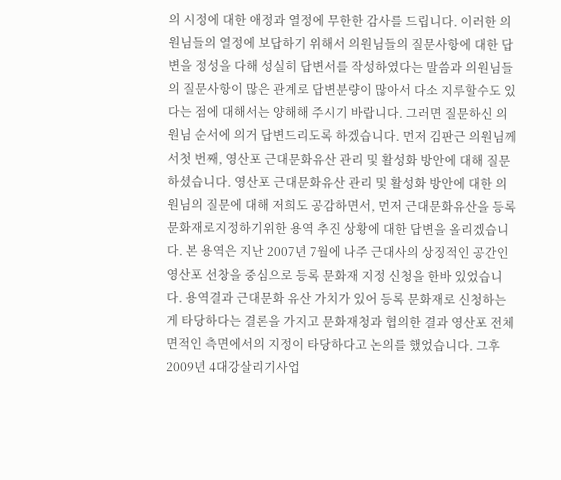의 시정에 대한 애정과 열정에 무한한 감사를 드립니다. 이러한 의원님들의 열정에 보답하기 위해서 의원님들의 질문사항에 대한 답변을 정성을 다해 성실히 답변서를 작성하였다는 말씀과 의원님들의 질문사항이 많은 관계로 답변분량이 많아서 다소 지루할수도 있다는 점에 대해서는 양해해 주시기 바랍니다. 그러면 질문하신 의원님 순서에 의거 답변드리도록 하겠습니다. 먼저 김판근 의원님께서첫 번째, 영산포 근대문화유산 관리 및 활성화 방안에 대해 질문 하셨습니다. 영산포 근대문화유산 관리 및 활성화 방안에 대한 의원님의 질문에 대해 저희도 공감하면서, 먼저 근대문화유산을 등록문화재로지정하기위한 용역 추진 상황에 대한 답변을 올리겠습니다. 본 용역은 지난 2007년 7월에 나주 근대사의 상징적인 공간인 영산포 선창을 중심으로 등록 문화재 지정 신청을 한바 있었습니다. 용역결과 근대문화 유산 가치가 있어 등록 문화재로 신청하는게 타당하다는 결론을 가지고 문화재청과 협의한 결과 영산포 전체 면적인 측면에서의 지정이 타당하다고 논의를 했었습니다. 그후 2009년 4대강살리기사업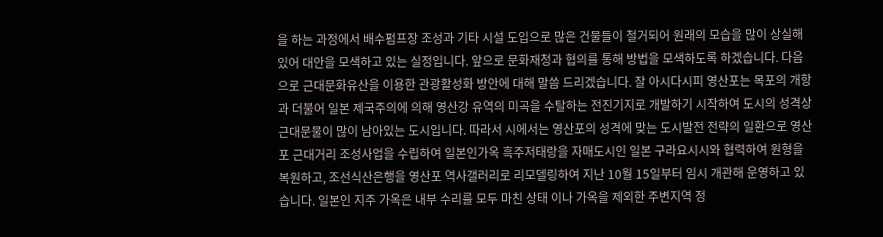을 하는 과정에서 배수펌프장 조성과 기타 시설 도입으로 많은 건물들이 철거되어 원래의 모습을 많이 상실해 있어 대안을 모색하고 있는 실정입니다. 앞으로 문화재청과 협의를 통해 방법을 모색하도록 하겠습니다. 다음으로 근대문화유산을 이용한 관광활성화 방안에 대해 말씀 드리겠습니다. 잘 아시다시피 영산포는 목포의 개항과 더불어 일본 제국주의에 의해 영산강 유역의 미곡을 수탈하는 전진기지로 개발하기 시작하여 도시의 성격상 근대문물이 많이 남아있는 도시입니다. 따라서 시에서는 영산포의 성격에 맞는 도시발전 전략의 일환으로 영산포 근대거리 조성사업을 수립하여 일본인가옥 흑주저태랑을 자매도시인 일본 구라요시시와 협력하여 원형을 복원하고, 조선식산은행을 영산포 역사갤러리로 리모델링하여 지난 10월 15일부터 임시 개관해 운영하고 있습니다. 일본인 지주 가옥은 내부 수리를 모두 마친 상태 이나 가옥을 제외한 주변지역 정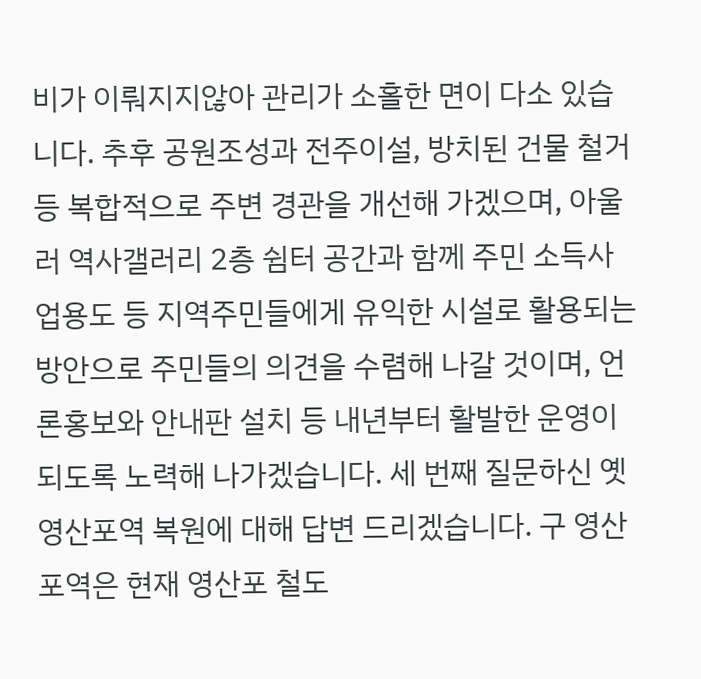비가 이뤄지지않아 관리가 소홀한 면이 다소 있습니다. 추후 공원조성과 전주이설, 방치된 건물 철거 등 복합적으로 주변 경관을 개선해 가겠으며, 아울러 역사갤러리 2층 쉼터 공간과 함께 주민 소득사업용도 등 지역주민들에게 유익한 시설로 활용되는 방안으로 주민들의 의견을 수렴해 나갈 것이며, 언론홍보와 안내판 설치 등 내년부터 활발한 운영이 되도록 노력해 나가겠습니다. 세 번째 질문하신 옛 영산포역 복원에 대해 답변 드리겠습니다. 구 영산포역은 현재 영산포 철도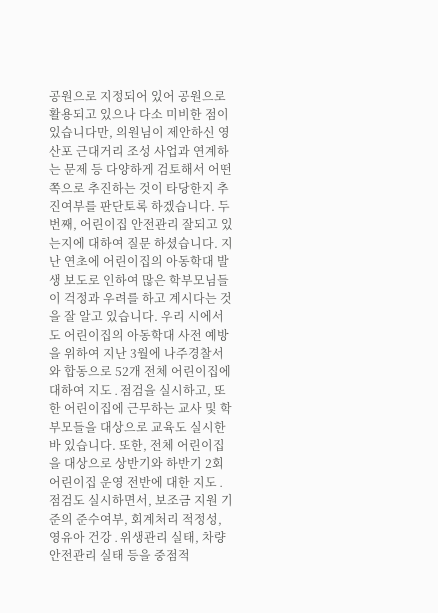공원으로 지정되어 있어 공원으로 활용되고 있으나 다소 미비한 점이 있습니다만, 의원님이 제안하신 영산포 근대거리 조성 사업과 연계하는 문제 등 다양하게 검토해서 어떤쪽으로 추진하는 것이 타당한지 추진여부를 판단토록 하겠습니다. 두 번째, 어린이집 안전관리 잘되고 있는지에 대하여 질문 하셨습니다. 지난 연초에 어린이집의 아동학대 발생 보도로 인하여 많은 학부모님들이 걱정과 우려를 하고 계시다는 것을 잘 알고 있습니다. 우리 시에서도 어린이집의 아동학대 사전 예방을 위하여 지난 3월에 나주경찰서와 합동으로 52개 전체 어린이집에 대하여 지도․점검을 실시하고, 또한 어린이집에 근무하는 교사 및 학부모들을 대상으로 교육도 실시한바 있습니다. 또한, 전체 어린이집을 대상으로 상반기와 하반기 2회 어린이집 운영 전반에 대한 지도․점검도 실시하면서, 보조금 지원 기준의 준수여부, 회계처리 적정성, 영유아 건강․위생관리 실태, 차량 안전관리 실태 등을 중점적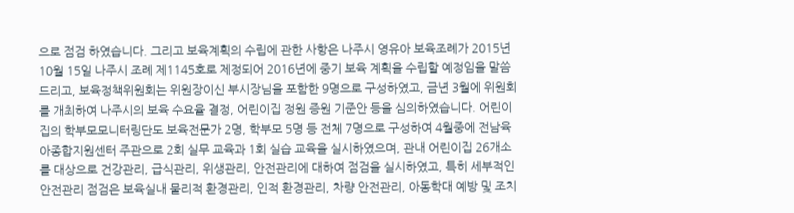으로 점검 하였습니다. 그리고 보육계획의 수립에 관한 사항은 나주시 영유아 보육조례가 2015년 10월 15일 나주시 조례 제1145호로 제정되어 2016년에 중기 보육 계획을 수립할 예정임을 말씀드리고, 보육정책위원회는 위원장이신 부시장님을 포함한 9명으로 구성하였고, 금년 3월에 위원회를 개최하여 나주시의 보육 수요율 결정, 어린이집 정원 증원 기준안 등을 심의하였습니다. 어린이집의 학부모모니터링단도 보육전문가 2명, 학부모 5명 등 전체 7명으로 구성하여 4월중에 전남육아종합지원센터 주관으로 2회 실무 교육과 1회 실습 교육을 실시하였으며, 관내 어린이집 26개소를 대상으로 건강관리, 급식관리, 위생관리, 안전관리에 대하여 점검을 실시하였고, 특히 세부적인 안전관리 점검은 보육실내 물리적 환경관리, 인적 환경관리, 차량 안전관리, 아동학대 예방 및 조치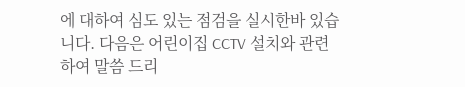에 대하여 심도 있는 점검을 실시한바 있습니다. 다음은 어린이집 CCTV 설치와 관련하여 말씀 드리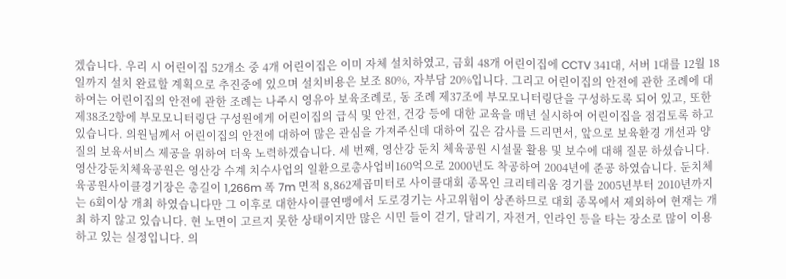겠습니다. 우리 시 어린이집 52개소 중 4개 어린이집은 이미 자체 설치하였고, 금회 48개 어린이집에 CCTV 341대, 서버 1대를 12월 18일까지 설치 완료할 계획으로 추진중에 있으며 설치비용은 보조 80%, 자부담 20%입니다. 그리고 어린이집의 안전에 관한 조례에 대하여는 어린이집의 안전에 관한 조례는 나주시 영유아 보육조례로, 동 조례 제37조에 부모모니터링단을 구성하도록 되어 있고, 또한 제38조2항에 부모모니터링단 구성원에게 어린이집의 급식 및 안전, 건강 등에 대한 교육을 매년 실시하여 어린이집을 점검토록 하고 있습니다. 의원님께서 어린이집의 안전에 대하여 많은 관심을 가져주신데 대하여 깊은 감사를 드리면서, 앞으로 보육환경 개선과 양질의 보육서비스 제공을 위하여 더욱 노력하겠습니다. 세 번째, 영산강 둔치 체육공원 시설물 활용 및 보수에 대해 질문 하셨습니다. 영산강둔치체육공원은 영산강 수계 치수사업의 일환으로총사업비160억으로 2000년도 착공하여 2004년에 준공 하였습니다. 둔치체육공원사이클경기장은 총길이 1,266m 폭 7m 면적 8,862제곱미터로 사이클대회 종목인 크리테리움 경기를 2005년부터 2010년까지는 6회이상 개최 하였습니다만 그 이후로 대한사이클연맹에서 도로경기는 사고위험이 상존하므로 대회 종목에서 제외하여 현재는 개최 하지 않고 있습니다. 현 노면이 고르지 못한 상태이지만 많은 시민 들이 걷기, 달리기, 자전거, 인라인 등을 타는 장소로 많이 이용하고 있는 실정입니다. 의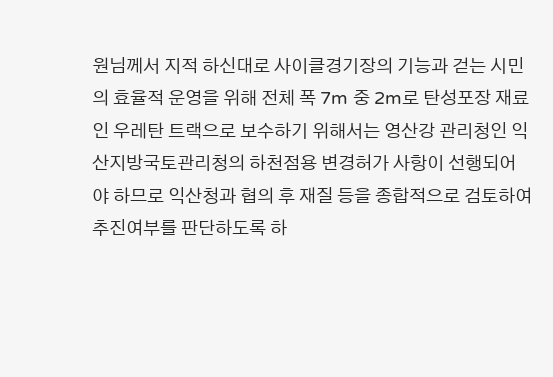원님께서 지적 하신대로 사이클경기장의 기능과 걷는 시민의 효율적 운영을 위해 전체 폭 7m 중 2m로 탄성포장 재료인 우레탄 트랙으로 보수하기 위해서는 영산강 관리청인 익산지방국토관리청의 하천점용 변경허가 사항이 선행되어야 하므로 익산청과 협의 후 재질 등을 종합적으로 검토하여 추진여부를 판단하도록 하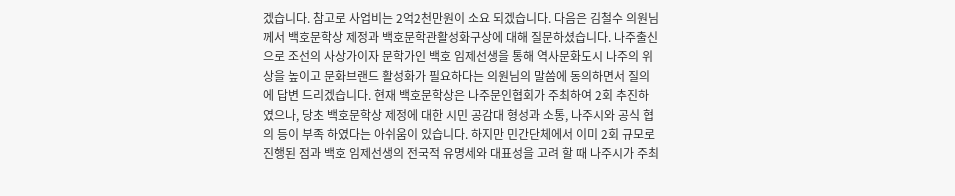겠습니다. 참고로 사업비는 2억2천만원이 소요 되겠습니다. 다음은 김철수 의원님께서 백호문학상 제정과 백호문학관활성화구상에 대해 질문하셨습니다. 나주출신으로 조선의 사상가이자 문학가인 백호 임제선생을 통해 역사문화도시 나주의 위상을 높이고 문화브랜드 활성화가 필요하다는 의원님의 말씀에 동의하면서 질의에 답변 드리겠습니다. 현재 백호문학상은 나주문인협회가 주최하여 2회 추진하였으나, 당초 백호문학상 제정에 대한 시민 공감대 형성과 소통, 나주시와 공식 협의 등이 부족 하였다는 아쉬움이 있습니다. 하지만 민간단체에서 이미 2회 규모로 진행된 점과 백호 임제선생의 전국적 유명세와 대표성을 고려 할 때 나주시가 주최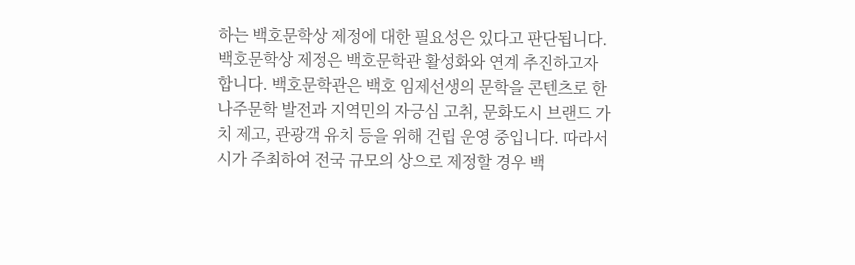하는 백호문학상 제정에 대한 필요성은 있다고 판단됩니다. 백호문학상 제정은 백호문학관 활성화와 연계 추진하고자 합니다. 백호문학관은 백호 임제선생의 문학을 콘텐츠로 한 나주문학 발전과 지역민의 자긍심 고취, 문화도시 브랜드 가치 제고, 관광객 유치 등을 위해 건립 운영 중입니다. 따라서 시가 주최하여 전국 규모의 상으로 제정할 경우 백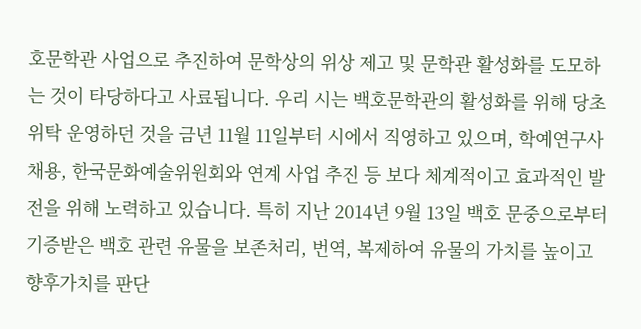호문학관 사업으로 추진하여 문학상의 위상 제고 및 문학관 활성화를 도모하는 것이 타당하다고 사료됩니다. 우리 시는 백호문학관의 활성화를 위해 당초 위탁 운영하던 것을 금년 11월 11일부터 시에서 직영하고 있으며, 학예연구사 채용, 한국문화예술위원회와 연계 사업 추진 등 보다 체계적이고 효과적인 발전을 위해 노력하고 있습니다. 특히 지난 2014년 9월 13일 백호 문중으로부터 기증받은 백호 관련 유물을 보존처리, 번역, 복제하여 유물의 가치를 높이고 향후가치를 판단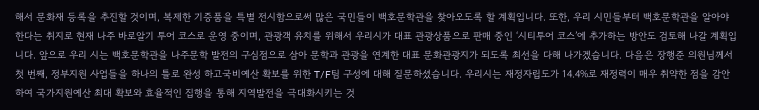해서 문화재 등록을 추진할 것이며, 복제한 기증품을 특별 전시함으로써 많은 국민들이 백호문학관을 찾아오도록 할 계획입니다. 또한, 우리 시민들부터 백호문학관을 알아야 한다는 취지로 현재 나주 바로알기 투어 코스로 운영 중이며, 관광객 유치를 위해서 우리시가 대표 관광상품으로 판매 중인 ‘시티투어 코스’에 추가하는 방안도 검토해 나갈 계획입니다. 앞으로 우리 시는 백호문학관을 나주문학 발전의 구심점으로 삼아 문학과 관광을 연계한 대표 문화관광지가 되도록 최선을 다해 나가겠습니다. 다음은 장행준 의원님께서 첫 번째, 정부지원 사업들을 하나의 틀로 완성 하고국비예산 확보를 위한 T/F팀 구성에 대해 질문하셨습니다. 우리시는 재정자립도가 14.4%로 재정력이 매우 취약한 점을 감안하여 국가지원예산 최대 확보와 효율적인 집행을 통해 지역발전을 극대화시키는 것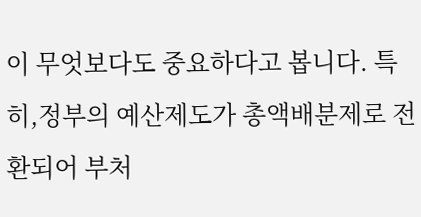이 무엇보다도 중요하다고 봅니다. 특히,정부의 예산제도가 총액배분제로 전환되어 부처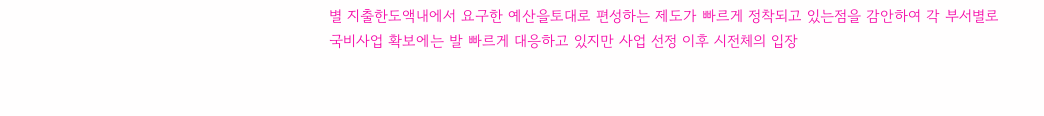별 지출한도액내에서 요구한 예산을토대로 편성하는 제도가 빠르게 정착되고 있는점을 감안하여 각 부서별로 국비사업 확보에는 발 빠르게 대응하고 있지만 사업 선정 이후 시전체의 입장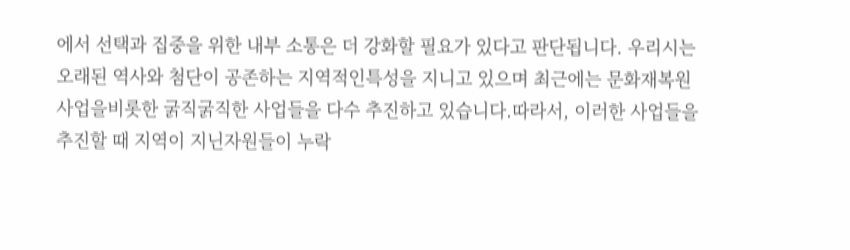에서 선택과 집중을 위한 내부 소통은 더 강화할 필요가 있다고 판단됩니다. 우리시는 오래된 역사와 첨단이 공존하는 지역적인특성을 지니고 있으며 최근에는 문화재복원 사업을비롯한 굵직굵직한 사업들을 다수 추진하고 있습니다.따라서, 이러한 사업들을 추진할 때 지역이 지닌자원들이 누락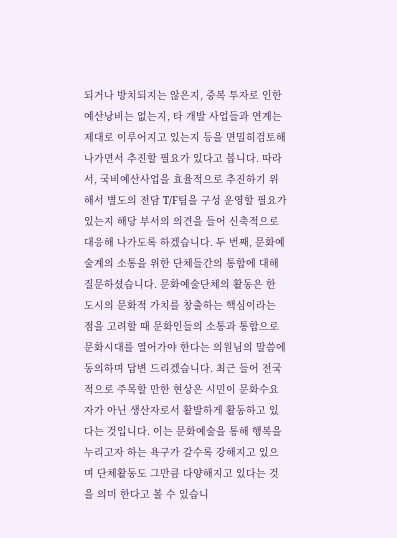되거나 방치되지는 않은지, 중복 투자로 인한 예산낭비는 없는지, 타 개발 사업들과 연계는 제대로 이루어지고 있는지 등을 면밀히검토해 나가면서 추진할 필요가 있다고 봅니다. 따라서, 국비예산사업을 효율적으로 추진하기 위해서 별도의 전담 T/F팀을 구성 운영할 필요가 있는지 해당 부서의 의견을 들어 신축적으로 대응해 나가도록 하겠습니다. 두 번째, 문화예술계의 소통을 위한 단체들간의 통합에 대해 질문하셨습니다. 문화예술단체의 활동은 한 도시의 문화적 가치를 창출하는 핵심이라는 점을 고려할 때 문화인들의 소통과 통합으로 문화시대를 열어가야 한다는 의원님의 말씀에 동의하며 답변 드리겠습니다. 최근 들어 전국적으로 주목할 만한 현상은 시민이 문화수요자가 아닌 생산자로서 활발하게 활동하고 있다는 것입니다. 이는 문화예술을 통해 행복을 누리고자 하는 욕구가 갈수록 강해지고 있으며 단체활동도 그만큼 다양해지고 있다는 것을 의미 한다고 볼 수 있습니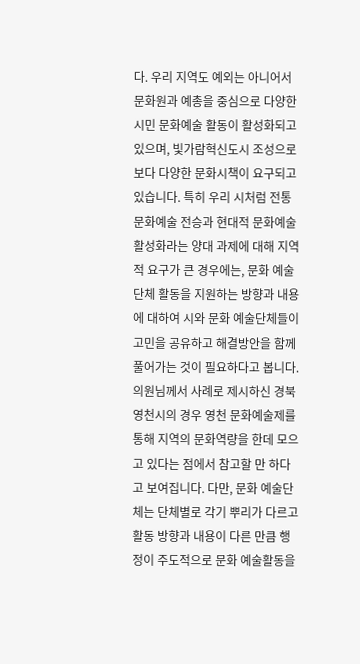다. 우리 지역도 예외는 아니어서 문화원과 예총을 중심으로 다양한 시민 문화예술 활동이 활성화되고 있으며, 빛가람혁신도시 조성으로 보다 다양한 문화시책이 요구되고 있습니다. 특히 우리 시처럼 전통 문화예술 전승과 현대적 문화예술 활성화라는 양대 과제에 대해 지역적 요구가 큰 경우에는, 문화 예술단체 활동을 지원하는 방향과 내용에 대하여 시와 문화 예술단체들이 고민을 공유하고 해결방안을 함께 풀어가는 것이 필요하다고 봅니다. 의원님께서 사례로 제시하신 경북 영천시의 경우 영천 문화예술제를 통해 지역의 문화역량을 한데 모으고 있다는 점에서 참고할 만 하다고 보여집니다. 다만, 문화 예술단체는 단체별로 각기 뿌리가 다르고 활동 방향과 내용이 다른 만큼 행정이 주도적으로 문화 예술활동을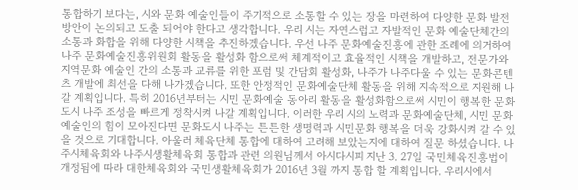통합하기 보다는, 시와 문화 예술인들이 주기적으로 소통할 수 있는 장을 마련하여 다양한 문화 발전방안이 논의되고 도출 되어야 한다고 생각합니다. 우리 시는 자연스럽고 자발적인 문화 예술단체간의 소통과 화합을 위해 다양한 시책을 추진하겠습니다. 우선 나주 문화예술진흥에 관한 조례에 의거하여 나주 문화예술진흥위원회 활동을 활성화 함으로써 체계적이고 효율적인 시책을 개발하고, 전문가와 지역문화 예술인 간의 소통과 교류를 위한 포럼 및 간담회 활성화, 나주가 나주다울 수 있는 문화콘텐츠 개발에 최선을 다해 나가겠습니다. 또한 안정적인 문화예술단체 활동을 위해 지속적으로 지원해 나갈 계획입니다. 특히 2016년부터는 시민 문화예술 동아리 활동을 활성화함으로써 시민이 행복한 문화도시 나주 조성을 빠르게 정착시켜 나갈 계획입니다. 이러한 우리 시의 노력과 문화예술단체, 시민 문화예술인의 힘이 모아진다면 문화도시 나주는 튼튼한 생명력과 시민문화 행복을 더욱 강화시켜 갈 수 있을 것으로 기대합니다. 아울러 체육단체 통합에 대하여 고려해 보았는지에 대하여 질문 하셨습니다. 나주시체육회와 나주시생활체육회 통합과 관련 의원님께서 아시다시피 지난 3. 27일 국민체육진흥법이 개정됨에 따라 대한체육회와 국민생활체육회가 2016년 3월 까지 통합 할 계획입니다. 우리시에서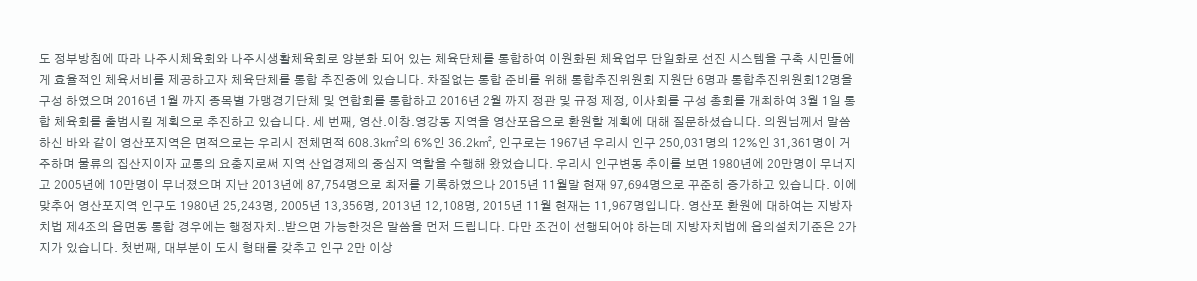도 정부방침에 따라 나주시체육회와 나주시생활체육회로 양분화 되어 있는 체육단체를 통합하여 이원화된 체육업무 단일화로 선진 시스템을 구축 시민들에게 효율적인 체육서비를 제공하고자 체육단체를 통합 추진중에 있습니다. 차질없는 통합 준비를 위해 통합추진위원회 지원단 6명과 통합추진위원회12명을 구성 하였으며 2016년 1월 까지 종목별 가맹경기단체 및 연합회를 통합하고 2016년 2월 까지 정관 및 규정 제정, 이사회를 구성 총회를 개최하여 3월 1일 통합 체육회를 출범시킬 계획으로 추진하고 있습니다. 세 번째, 영산․이창․영강동 지역을 영산포읍으로 환원할 계획에 대해 질문하셨습니다. 의원님께서 말씀하신 바와 같이 영산포지역은 면적으로는 우리시 전체면적 608.3㎢의 6%인 36.2㎢, 인구로는 1967년 우리시 인구 250,031명의 12%인 31,361명이 거주하며 물류의 집산지이자 교통의 요충지로써 지역 산업경제의 중심지 역할을 수행해 왔었습니다. 우리시 인구변동 추이를 보면 1980년에 20만명이 무너지고 2005년에 10만명이 무너졌으며 지난 2013년에 87,754명으로 최저를 기록하였으나 2015년 11월말 현재 97,694명으로 꾸준히 증가하고 있습니다. 이에 맞추어 영산포지역 인구도 1980년 25,243명, 2005년 13,356명, 2013년 12,108명, 2015년 11월 현재는 11,967명입니다. 영산포 환원에 대하여는 지방자치법 제4조의 읍면동 통합 경우에는 행정자치..받으면 가능한것은 말씀을 먼저 드립니다. 다만 조건이 선행되어야 하는데 지방자치법에 읍의설치기준은 2가지가 있습니다. 첫번째, 대부분이 도시 형태를 갖추고 인구 2만 이상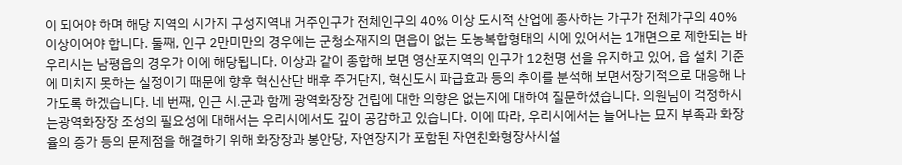이 되어야 하며 해당 지역의 시가지 구성지역내 거주인구가 전체인구의 40% 이상 도시적 산업에 종사하는 가구가 전체가구의 40% 이상이어야 합니다. 둘째, 인구 2만미만의 경우에는 군청소재지의 면읍이 없는 도농복합형태의 시에 있어서는 1개면으로 제한되는 바 우리시는 남평읍의 경우가 이에 해당됩니다. 이상과 같이 종합해 보면 영산포지역의 인구가 12천명 선을 유지하고 있어, 읍 설치 기준에 미치지 못하는 실정이기 때문에 향후 혁신산단 배후 주거단지, 혁신도시 파급효과 등의 추이를 분석해 보면서장기적으로 대응해 나가도록 하겠습니다. 네 번째, 인근 시․군과 함께 광역화장장 건립에 대한 의향은 없는지에 대하여 질문하셨습니다. 의원님이 걱정하시는광역화장장 조성의 필요성에 대해서는 우리시에서도 깊이 공감하고 있습니다. 이에 따라, 우리시에서는 늘어나는 묘지 부족과 화장율의 증가 등의 문제점을 해결하기 위해 화장장과 봉안당, 자연장지가 포함된 자연친화형장사시설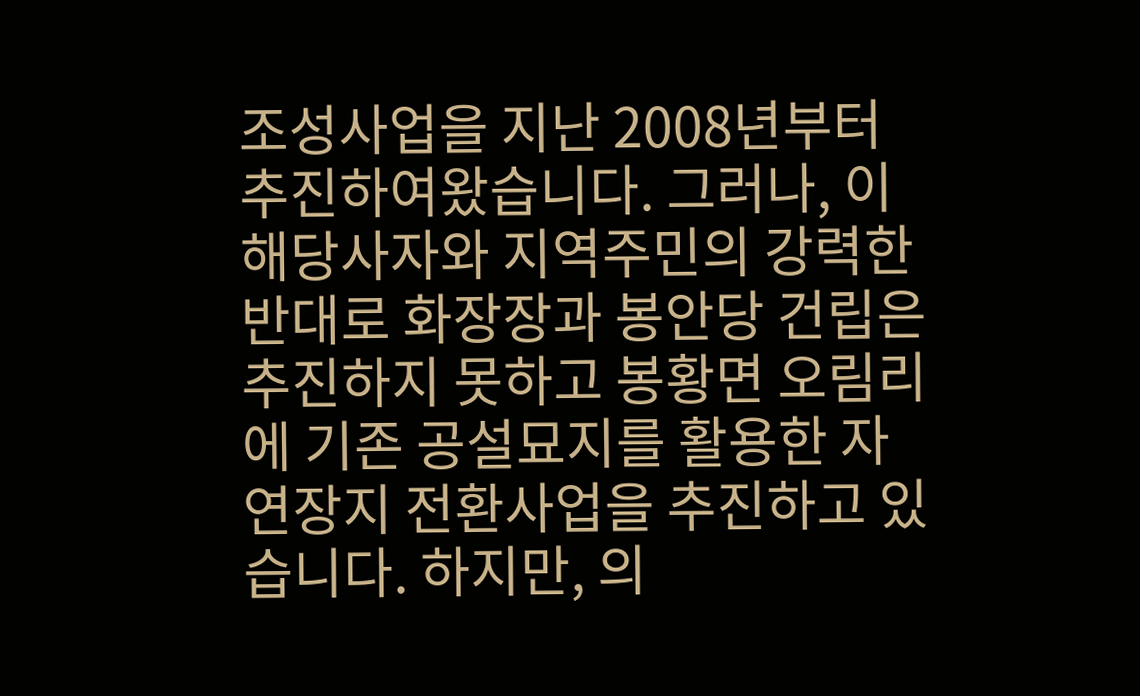조성사업을 지난 2008년부터 추진하여왔습니다. 그러나, 이해당사자와 지역주민의 강력한 반대로 화장장과 봉안당 건립은 추진하지 못하고 봉황면 오림리에 기존 공설묘지를 활용한 자연장지 전환사업을 추진하고 있습니다. 하지만, 의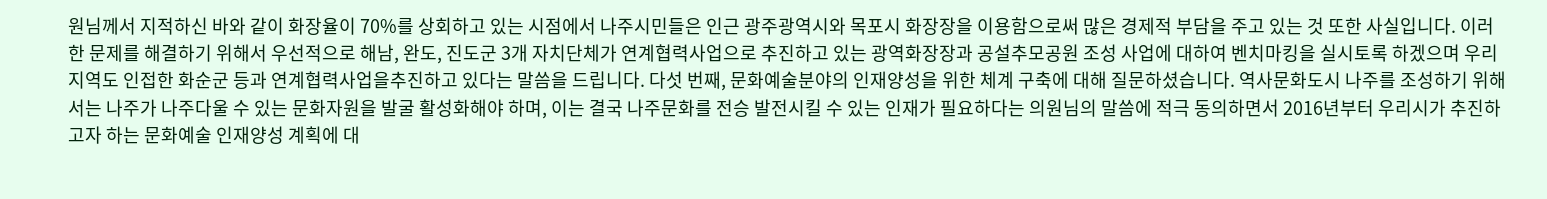원님께서 지적하신 바와 같이 화장율이 70%를 상회하고 있는 시점에서 나주시민들은 인근 광주광역시와 목포시 화장장을 이용함으로써 많은 경제적 부담을 주고 있는 것 또한 사실입니다. 이러한 문제를 해결하기 위해서 우선적으로 해남, 완도, 진도군 3개 자치단체가 연계협력사업으로 추진하고 있는 광역화장장과 공설추모공원 조성 사업에 대하여 벤치마킹을 실시토록 하겠으며 우리지역도 인접한 화순군 등과 연계협력사업을추진하고 있다는 말씀을 드립니다. 다섯 번째, 문화예술분야의 인재양성을 위한 체계 구축에 대해 질문하셨습니다. 역사문화도시 나주를 조성하기 위해서는 나주가 나주다울 수 있는 문화자원을 발굴 활성화해야 하며, 이는 결국 나주문화를 전승 발전시킬 수 있는 인재가 필요하다는 의원님의 말씀에 적극 동의하면서 2016년부터 우리시가 추진하고자 하는 문화예술 인재양성 계획에 대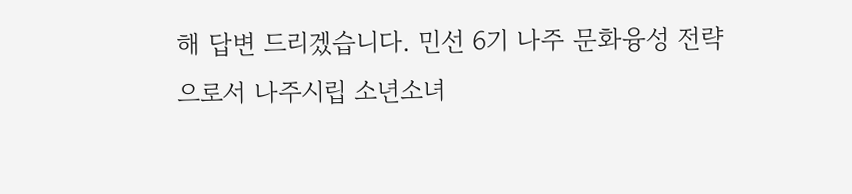해 답변 드리겠습니다. 민선 6기 나주 문화융성 전략으로서 나주시립 소년소녀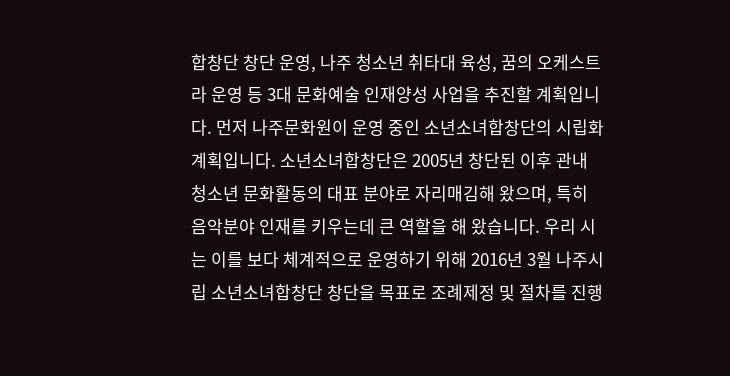합창단 창단 운영, 나주 청소년 취타대 육성, 꿈의 오케스트라 운영 등 3대 문화예술 인재양성 사업을 추진할 계획입니다. 먼저 나주문화원이 운영 중인 소년소녀합창단의 시립화 계획입니다. 소년소녀합창단은 2005년 창단된 이후 관내 청소년 문화활동의 대표 분야로 자리매김해 왔으며, 특히 음악분야 인재를 키우는데 큰 역할을 해 왔습니다. 우리 시는 이를 보다 체계적으로 운영하기 위해 2016년 3월 나주시립 소년소녀합창단 창단을 목표로 조례제정 및 절차를 진행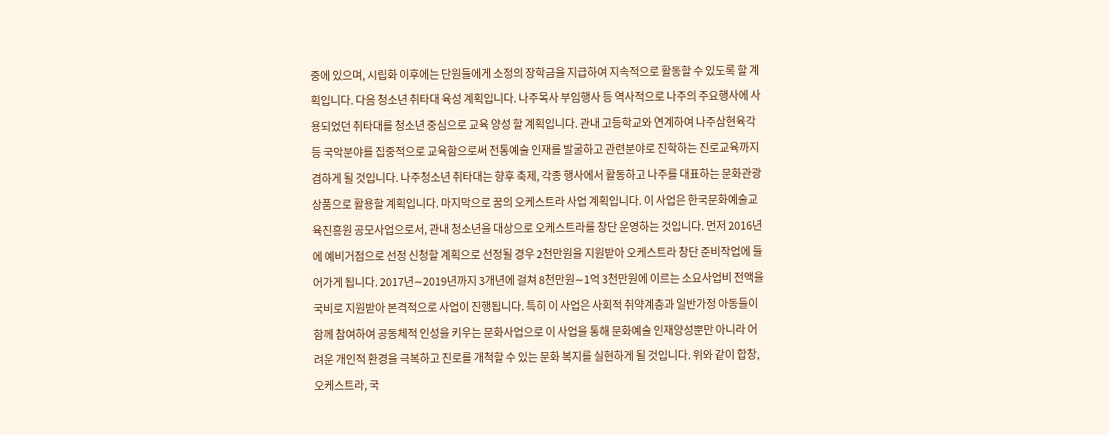중에 있으며, 시립화 이후에는 단원들에게 소정의 장학금을 지급하여 지속적으로 활동할 수 있도록 할 계획입니다. 다음 청소년 취타대 육성 계획입니다. 나주목사 부임행사 등 역사적으로 나주의 주요행사에 사용되었던 취타대를 청소년 중심으로 교육 양성 할 계획입니다. 관내 고등학교와 연계하여 나주삼현육각 등 국악분야를 집중적으로 교육함으로써 전통예술 인재를 발굴하고 관련분야로 진학하는 진로교육까지 겸하게 될 것입니다. 나주청소년 취타대는 향후 축제, 각종 행사에서 활동하고 나주를 대표하는 문화관광 상품으로 활용할 계획입니다. 마지막으로 꿈의 오케스트라 사업 계획입니다. 이 사업은 한국문화예술교육진흥원 공모사업으로서, 관내 청소년을 대상으로 오케스트라를 창단 운영하는 것입니다. 먼저 2016년에 예비거점으로 선정 신청할 계획으로 선정될 경우 2천만원을 지원받아 오케스트라 창단 준비작업에 들어가게 됩니다. 2017년∼2019년까지 3개년에 걸쳐 8천만원∼1억 3천만원에 이르는 소요사업비 전액을 국비로 지원받아 본격적으로 사업이 진행됩니다. 특히 이 사업은 사회적 취약계층과 일반가정 아동들이 함께 참여하여 공동체적 인성을 키우는 문화사업으로 이 사업을 통해 문화예술 인재양성뿐만 아니라 어려운 개인적 환경을 극복하고 진로를 개척할 수 있는 문화 복지를 실현하게 될 것입니다. 위와 같이 합창, 오케스트라, 국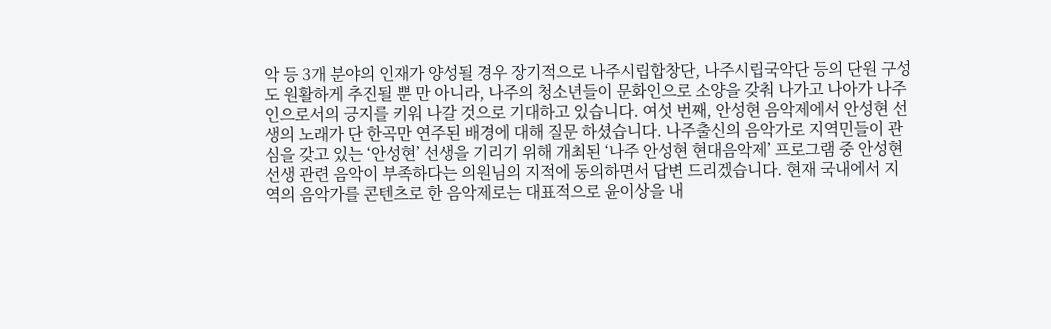악 등 3개 분야의 인재가 양성될 경우 장기적으로 나주시립합창단, 나주시립국악단 등의 단원 구성도 원활하게 추진될 뿐 만 아니라, 나주의 청소년들이 문화인으로 소양을 갖춰 나가고 나아가 나주인으로서의 긍지를 키워 나갈 것으로 기대하고 있습니다. 여섯 번째, 안성현 음악제에서 안성현 선생의 노래가 단 한곡만 연주된 배경에 대해 질문 하셨습니다. 나주출신의 음악가로 지역민들이 관심을 갖고 있는 ‘안성현’ 선생을 기리기 위해 개최된 ‘나주 안성현 현대음악제’ 프로그램 중 안성현 선생 관련 음악이 부족하다는 의원님의 지적에 동의하면서 답변 드리겠습니다. 현재 국내에서 지역의 음악가를 콘텐츠로 한 음악제로는 대표적으로 윤이상을 내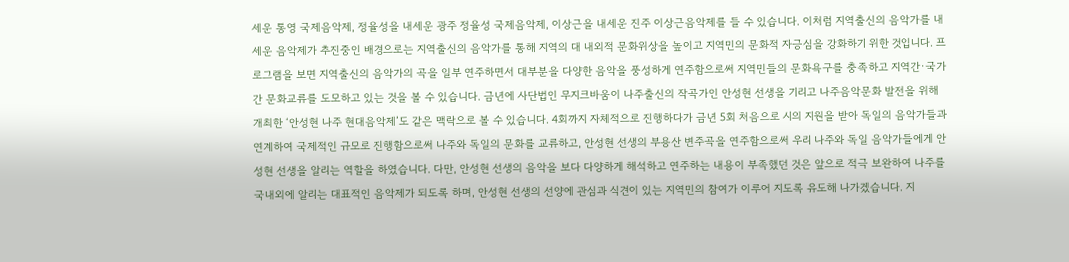세운 통영 국제음악제, 정율성을 내세운 광주 정율성 국제음악제, 이상근을 내세운 진주 이상근음악제를 들 수 있습니다. 이처럼 지역출신의 음악가를 내세운 음악제가 추진중인 배경으로는 지역출신의 음악가를 통해 지역의 대 내외적 문화위상을 높이고 지역민의 문화적 자긍심을 강화하기 위한 것입니다. 프로그램을 보면 지역출신의 음악가의 곡을 일부 연주하면서 대부분을 다양한 음악을 풍성하게 연주함으로써 지역민들의 문화욕구를 충족하고 지역간·국가간 문화교류를 도모하고 있는 것을 볼 수 있습니다. 금년에 사단법인 무지크바움이 나주출신의 작곡가인 안성현 선생을 기리고 나주음악문화 발전을 위해 개최한 ‘안성현 나주 현대음악제’도 같은 맥락으로 볼 수 있습니다. 4회까지 자체적으로 진행하다가 금년 5회 처음으로 시의 지원을 받아 독일의 음악가들과 연계하여 국제적인 규모로 진행함으로써 나주와 독일의 문화를 교류하고, 안성현 선생의 부용산 변주곡을 연주함으로써 우리 나주와 독일 음악가들에게 안성현 선생을 알리는 역할을 하였습니다. 다만, 안성현 선생의 음악을 보다 다양하게 해석하고 연주하는 내용이 부족했던 것은 앞으로 적극 보완하여 나주를 국내외에 알리는 대표적인 음악제가 되도록 하며, 안성현 선생의 선양에 관심과 식견이 있는 지역민의 참여가 이루어 지도록 유도해 나가겠습니다. 지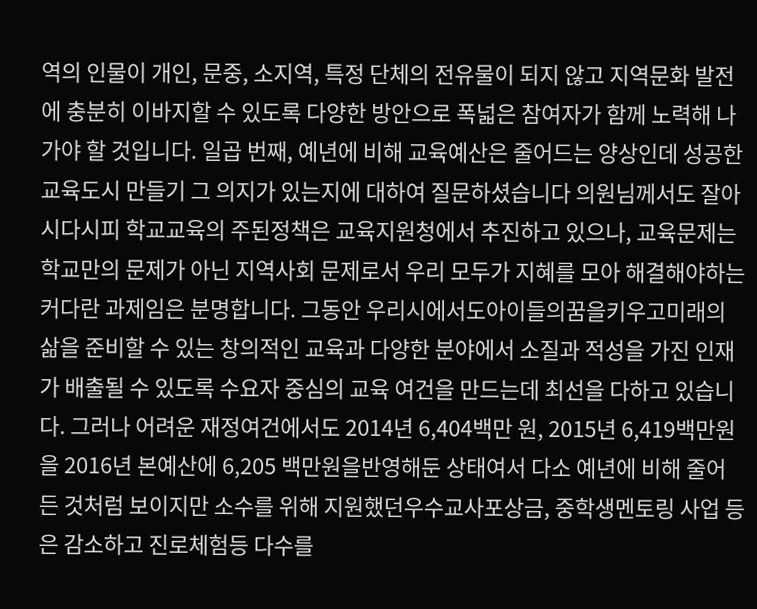역의 인물이 개인, 문중, 소지역, 특정 단체의 전유물이 되지 않고 지역문화 발전에 충분히 이바지할 수 있도록 다양한 방안으로 폭넓은 참여자가 함께 노력해 나가야 할 것입니다. 일곱 번째, 예년에 비해 교육예산은 줄어드는 양상인데 성공한 교육도시 만들기 그 의지가 있는지에 대하여 질문하셨습니다 의원님께서도 잘아시다시피 학교교육의 주된정책은 교육지원청에서 추진하고 있으나, 교육문제는 학교만의 문제가 아닌 지역사회 문제로서 우리 모두가 지혜를 모아 해결해야하는 커다란 과제임은 분명합니다. 그동안 우리시에서도아이들의꿈을키우고미래의 삶을 준비할 수 있는 창의적인 교육과 다양한 분야에서 소질과 적성을 가진 인재가 배출될 수 있도록 수요자 중심의 교육 여건을 만드는데 최선을 다하고 있습니다. 그러나 어려운 재정여건에서도 2014년 6,404백만 원, 2015년 6,419백만원을 2016년 본예산에 6,205 백만원을반영해둔 상태여서 다소 예년에 비해 줄어든 것처럼 보이지만 소수를 위해 지원했던우수교사포상금, 중학생멘토링 사업 등은 감소하고 진로체험등 다수를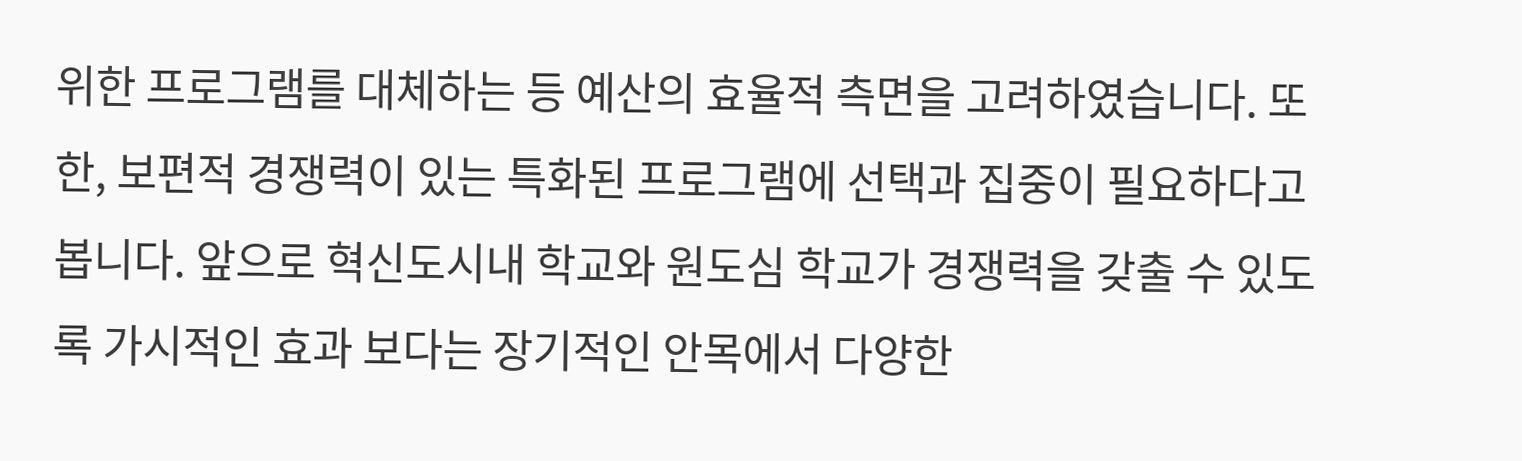위한 프로그램를 대체하는 등 예산의 효율적 측면을 고려하였습니다. 또한, 보편적 경쟁력이 있는 특화된 프로그램에 선택과 집중이 필요하다고 봅니다. 앞으로 혁신도시내 학교와 원도심 학교가 경쟁력을 갖출 수 있도록 가시적인 효과 보다는 장기적인 안목에서 다양한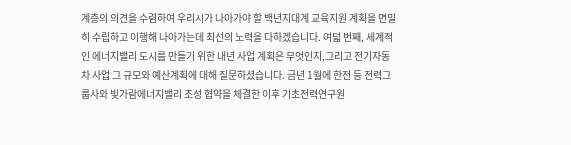계층의 의견을 수렴하여 우리시가 나아가야 할 백년지대계 교육지원 계획을 면밀히 수립하고 이행해 나아가는데 최선의 노력을 다하겠습니다. 여덟 번째, 세계적인 에너지밸리 도시를 만들기 위한 내년 사업 계획은 무엇인지,그리고 전기자동차 사업 그 규모와 예산계획에 대해 질문하셨습니다. 금년 1월에 한전 등 전력그룹사와 빛가람에너지밸리 조성 협약을 체결한 이후 기초전력연구원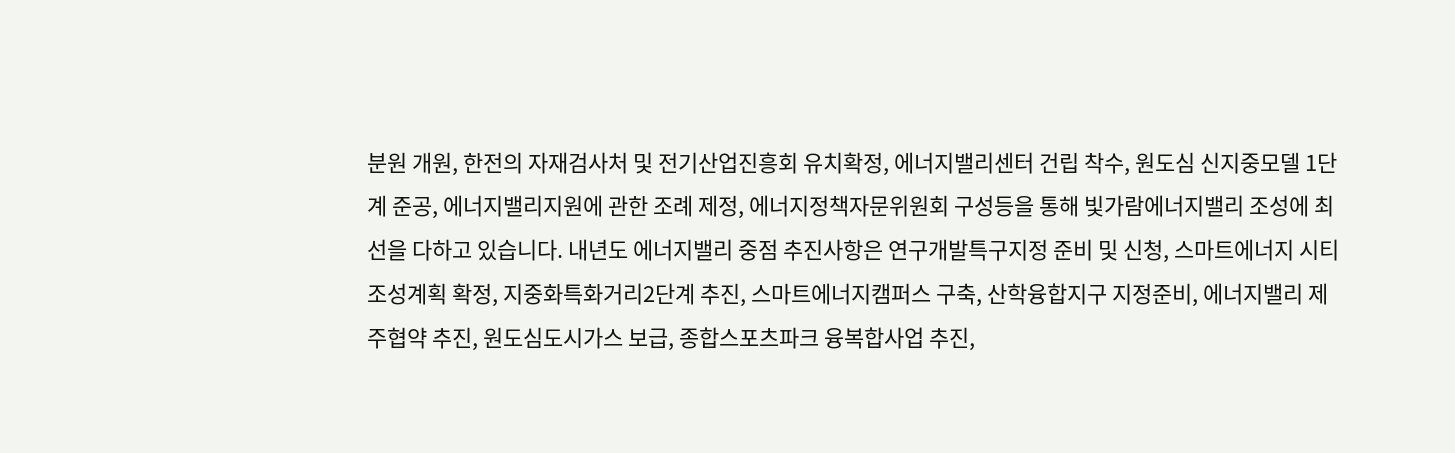분원 개원, 한전의 자재검사처 및 전기산업진흥회 유치확정, 에너지밸리센터 건립 착수, 원도심 신지중모델 1단계 준공, 에너지밸리지원에 관한 조례 제정, 에너지정책자문위원회 구성등을 통해 빛가람에너지밸리 조성에 최선을 다하고 있습니다. 내년도 에너지밸리 중점 추진사항은 연구개발특구지정 준비 및 신청, 스마트에너지 시티 조성계획 확정, 지중화특화거리2단계 추진, 스마트에너지캠퍼스 구축, 산학융합지구 지정준비, 에너지밸리 제주협약 추진, 원도심도시가스 보급, 종합스포츠파크 융복합사업 추진,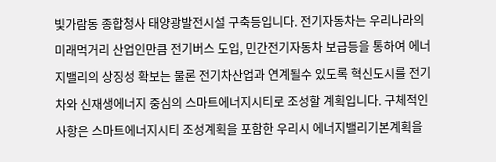빛가람동 종합청사 태양광발전시설 구축등입니다. 전기자동차는 우리나라의 미래먹거리 산업인만큼 전기버스 도입, 민간전기자동차 보급등을 통하여 에너지밸리의 상징성 확보는 물론 전기차산업과 연계될수 있도록 혁신도시를 전기차와 신재생에너지 중심의 스마트에너지시티로 조성할 계획입니다. 구체적인 사항은 스마트에너지시티 조성계획을 포함한 우리시 에너지밸리기본계획을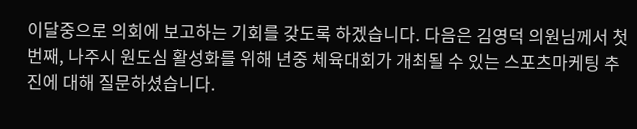이달중으로 의회에 보고하는 기회를 갖도록 하겠습니다. 다음은 김영덕 의원님께서 첫 번째, 나주시 원도심 활성화를 위해 년중 체육대회가 개최될 수 있는 스포츠마케팅 추진에 대해 질문하셨습니다.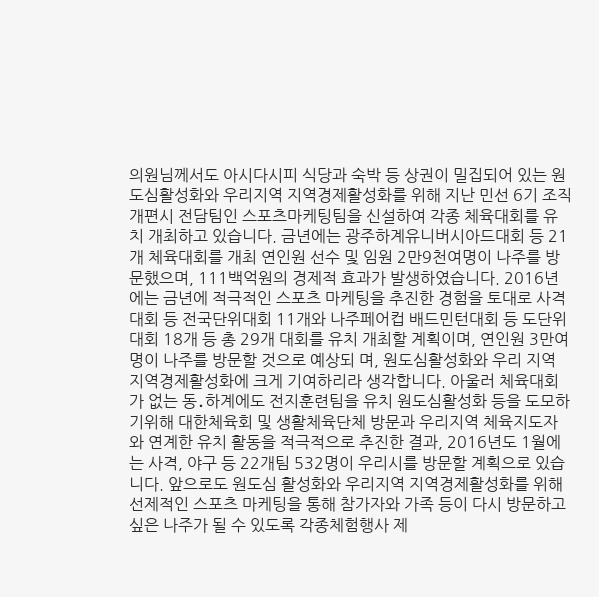의원님께서도 아시다시피 식당과 숙박 등 상권이 밀집되어 있는 원도심활성화와 우리지역 지역경제활성화를 위해 지난 민선 6기 조직 개편시 전담팀인 스포츠마케팅팀을 신설하여 각종 체육대회를 유치 개최하고 있습니다. 금년에는 광주하계유니버시아드대회 등 21개 체육대회를 개최 연인원 선수 및 임원 2만9천여명이 나주를 방문했으며, 111백억원의 경제적 효과가 발생하였습니다. 2016년에는 금년에 적극적인 스포츠 마케팅을 추진한 경험을 토대로 사격대회 등 전국단위대회 11개와 나주페어컵 배드민턴대회 등 도단위 대회 18개 등 총 29개 대회를 유치 개최할 계획이며, 연인원 3만여명이 나주를 방문할 것으로 예상되 며, 원도심활성화와 우리 지역 지역경제활성화에 크게 기여하리라 생각합니다. 아울러 체육대회가 없는 동․하계에도 전지훈련팀을 유치 원도심활성화 등을 도모하기위해 대한체육회 및 생활체육단체 방문과 우리지역 체육지도자와 연계한 유치 활동을 적극적으로 추진한 결과, 2016년도 1월에는 사격, 야구 등 22개팀 532명이 우리시를 방문할 계획으로 있습니다. 앞으로도 원도심 활성화와 우리지역 지역경제활성화를 위해 선제적인 스포츠 마케팅을 통해 참가자와 가족 등이 다시 방문하고 싶은 나주가 될 수 있도록 각종체험행사 제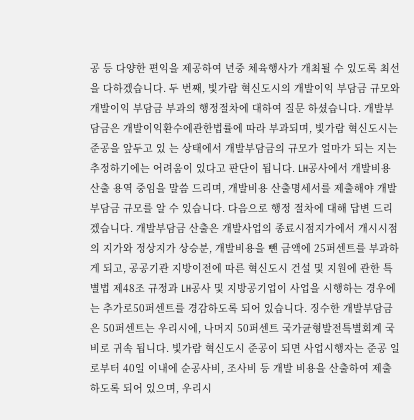공 등 다양한 편익을 제공하여 년중 체육행사가 개최될 수 있도록 최선을 다하겠습니다. 두 번째, 빛가람 혁신도시의 개발이익 부담금 규모와 개발이익 부담금 부과의 행정절차에 대하여 질문 하셨습니다. 개발부담금은 개발이익환수에관한법률에 따라 부과되며, 빛가람 혁신도시는 준공을 앞두고 있 는 상태에서 개발부담금의 규모가 얼마가 되는 지는 추정하기에는 어려움이 있다고 판단이 됩니다. LH공사에서 개발비용산출 용역 중임을 말씀 드리며, 개발비용 산출명세서를 제출해야 개발 부담금 규모를 알 수 있습니다. 다음으로 행정 절차에 대해 답변 드리겠습니다. 개발부담금 산출은 개발사업의 종료시점지가에서 개시시점의 지가와 정상지가 상승분, 개발비용을 뺀 금액에 25퍼센트를 부과하게 되고, 공공기관 지방이전에 따른 혁신도시 건설 및 지원에 관한 특별법 제48조 규정과 LH공사 및 지방공기업이 사업을 시행하는 경우에는 추가로50퍼센트를 경감하도록 되어 있습니다. 징수한 개발부담금은 50퍼센트는 우리시에, 나머지 50퍼센트 국가균형발전특별회계 국비로 귀속 됩니다. 빛가람 혁신도시 준공이 되면 사업시행자는 준공 일로부터 40일 이내에 순공사비, 조사비 등 개발 비용을 산출하여 제출하도록 되어 있으며, 우리시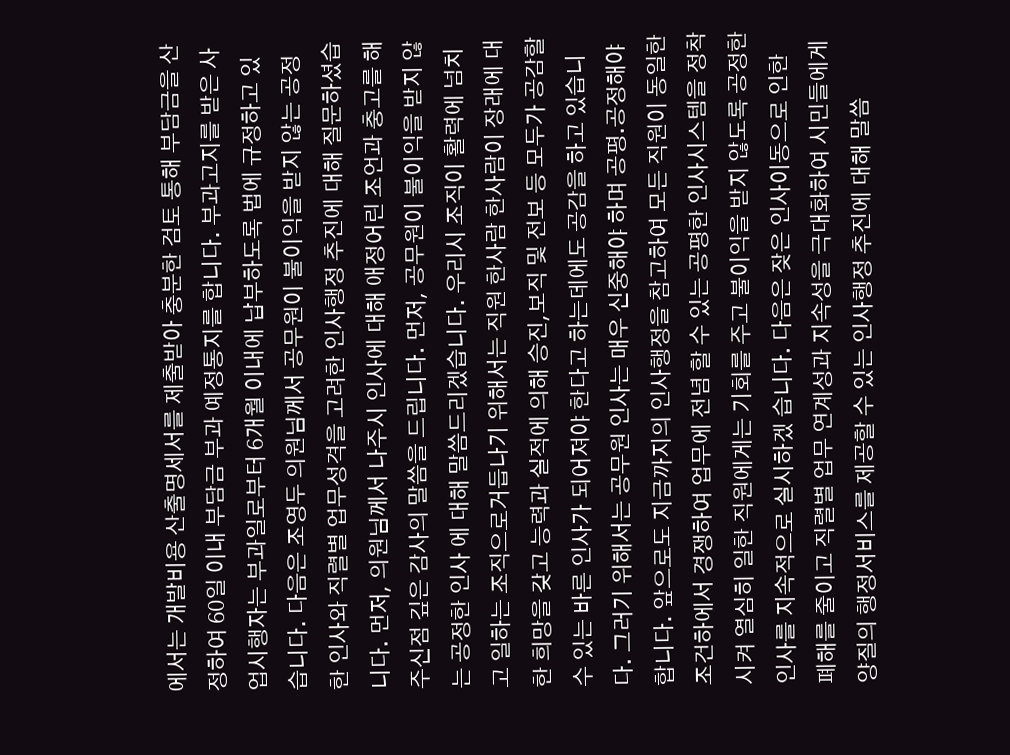에서는 개발비용 산출명세서를 제출받아 충분한 검토 통해 부담금을 산정하여 60일 이내 부담금 부과 예정통지를 합니다. 부과고지를 받은 사업시행자는 부과일로부터 6개월 이내에 납부하도록 법에 규정하고 있습니다. 다음은 조영두 의원님께서 공무원이 불이익을 받지 않는 공정한 인사와 직렬별 업무성격을 고려한 인사행정 추진에 대해 질문하셨습니다. 먼저, 의원님께서 나주시 인사에 대해 애정어린 조언과 충고를 해 주신점 깊은 감사의 말씀을 드립니다. 먼저, 공무원이 불이익을 받지 않는 공정한 인사 에 대해 말씀드리겠습니다. 우리시 조직이 활력에 넘치고 일하는 조직으로거듭나기 위해서는 직원 한사람 한사람이 장래에 대한 희망을 갖고 능력과 실적에 의해 승진,보직 및 전보 등 모두가 공감할 수 있는 바른 인사가 되어져야 한다고 하는데에도 공감을 하고 있습니다. 그러기 위해서는 공무원 인사는 매우 신중해야 하며 공평․공정해야 합니다. 앞으로도 지금까지의 인사행정을 참고하여 모든 직원이 동일한 조건하에서 경쟁하여 업무에 전념 할 수 있는 공평한 인사시스템을 정착시켜 열심히 일한 직원에게는 기회를 주고 불이익을 받지 않도록 공정한 인사를 지속적으로 실시하겠 습니다. 다음은 잦은 인사이동으로 인한 폐해를 줄이고 직렬별 업무 연계성과 지속성을 극대화하여 시민들에게 양질의 행정서비스를 제공할 수 있는 인사행정 추진에 대해 말씀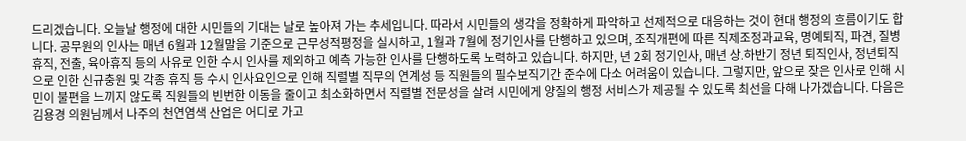드리겠습니다. 오늘날 행정에 대한 시민들의 기대는 날로 높아져 가는 추세입니다. 따라서 시민들의 생각을 정확하게 파악하고 선제적으로 대응하는 것이 현대 행정의 흐름이기도 합니다. 공무원의 인사는 매년 6월과 12월말을 기준으로 근무성적평정을 실시하고, 1월과 7월에 정기인사를 단행하고 있으며, 조직개편에 따른 직제조정과교육, 명예퇴직, 파견, 질병휴직, 전출, 육아휴직 등의 사유로 인한 수시 인사를 제외하고 예측 가능한 인사를 단행하도록 노력하고 있습니다. 하지만, 년 2회 정기인사, 매년 상․하반기 정년 퇴직인사, 정년퇴직으로 인한 신규충원 및 각종 휴직 등 수시 인사요인으로 인해 직렬별 직무의 연계성 등 직원들의 필수보직기간 준수에 다소 어려움이 있습니다. 그렇지만, 앞으로 잦은 인사로 인해 시민이 불편을 느끼지 않도록 직원들의 빈번한 이동을 줄이고 최소화하면서 직렬별 전문성을 살려 시민에게 양질의 행정 서비스가 제공될 수 있도록 최선을 다해 나가겠습니다. 다음은 김용경 의원님께서 나주의 천연염색 산업은 어디로 가고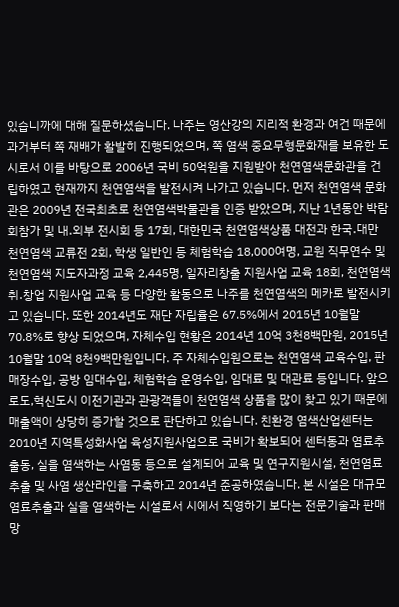있습니까에 대해 질문하셨습니다. 나주는 영산강의 지리적 환경과 여건 때문에 과거부터 쪽 재배가 활발히 진행되었으며, 쪽 염색 중요무형문화재를 보유한 도시로서 이를 바탕으로 2006년 국비 50억원을 지원받아 천연염색문화관을 건립하였고 현재까지 천연염색을 발전시켜 나가고 있습니다. 먼저 천연염색 문화관은 2009년 전국최초로 천연염색박물관을 인증 받았으며, 지난 1년동안 박람회참가 및 내․외부 전시회 등 17회, 대한민국 천연염색상품 대전과 한국․대만 천연염색 교류전 2회, 학생 일반인 등 체험학습 18,000여명, 교원 직무연수 및 천연염색 지도자과정 교육 2,445명, 일자리창출 지원사업 교육 18회, 천연염색 취․창업 지원사업 교육 등 다양한 활동으로 나주를 천연염색의 메카로 발전시키고 있습니다. 또한 2014년도 재단 자립율은 67.5%에서 2015년 10월말 70.8%로 향상 되었으며, 자체수입 현황은 2014년 10억 3천8백만원, 2015년 10월말 10억 8천9백만원입니다. 주 자체수입원으로는 천연염색 교육수입, 판매장수입, 공방 임대수입, 체험학습 운영수입, 임대료 및 대관료 등입니다. 앞으로도,혁신도시 이전기관과 관광객들이 천연염색 상품을 많이 찾고 있기 때문에 매출액이 상당히 증가할 것으로 판단하고 있습니다. 친환경 염색산업센터는 2010년 지역특성화사업 육성지원사업으로 국비가 확보되어 센터동과 염료추출동, 실을 염색하는 사염동 등으로 설계되어 교육 및 연구지원시설, 천연염료 추출 및 사염 생산라인을 구축하고 2014년 준공하였습니다. 본 시설은 대규모 염료추출과 실을 염색하는 시설로서 시에서 직영하기 보다는 전문기술과 판매망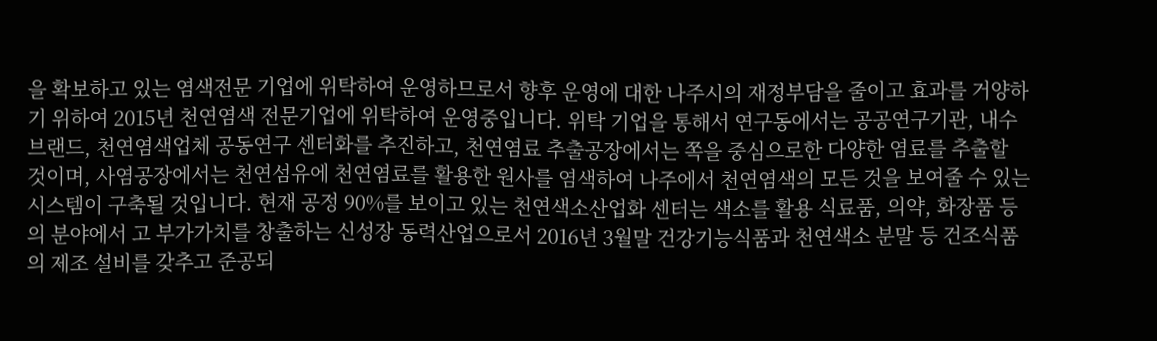을 확보하고 있는 염색전문 기업에 위탁하여 운영하므로서 향후 운영에 대한 나주시의 재정부담을 줄이고 효과를 거양하기 위하여 2015년 천연염색 전문기업에 위탁하여 운영중입니다. 위탁 기업을 통해서 연구동에서는 공공연구기관, 내수 브랜드, 천연염색업체 공동연구 센터화를 추진하고, 천연염료 추출공장에서는 쪽을 중심으로한 다양한 염료를 추출할 것이며, 사염공장에서는 천연섬유에 천연염료를 활용한 원사를 염색하여 나주에서 천연염색의 모든 것을 보여줄 수 있는 시스템이 구축될 것입니다. 현재 공정 90%를 보이고 있는 천연색소산업화 센터는 색소를 활용 식료품, 의약, 화장품 등의 분야에서 고 부가가치를 창출하는 신성장 동력산업으로서 2016년 3월말 건강기능식품과 천연색소 분말 등 건조식품의 제조 설비를 갖추고 준공되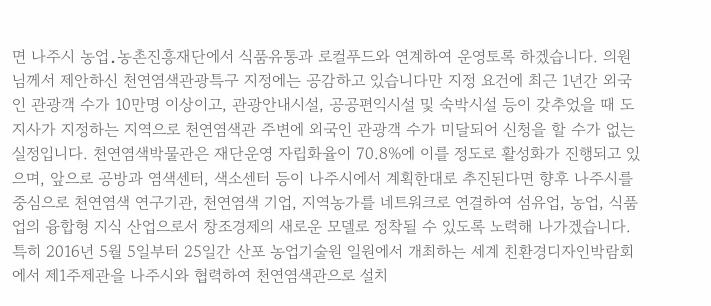면 나주시 농업․농촌진흥재단에서 식품유통과 로컬푸드와 연계하여 운영토록 하겠습니다. 의원님께서 제안하신 천연염색관광특구 지정에는 공감하고 있습니다만 지정 요건에 최근 1년간 외국인 관광객 수가 10만명 이상이고, 관광안내시설, 공공편익시설 및 숙박시설 등이 갖추었을 때 도지사가 지정하는 지역으로 천연염색관 주변에 외국인 관광객 수가 미달되어 신청을 할 수가 없는 실정입니다. 천연염색박물관은 재단운영 자립화율이 70.8%에 이를 정도로 활성화가 진행되고 있으며, 앞으로 공방과 염색센터, 색소센터 등이 나주시에서 계획한대로 추진된다면 향후 나주시를 중심으로 천연염색 연구기관, 천연염색 기업, 지역농가를 네트워크로 연결하여 섬유업, 농업, 식품업의 융합형 지식 산업으로서 창조경제의 새로운 모델로 정착될 수 있도록 노력해 나가겠습니다. 특히 2016년 5월 5일부터 25일간 산포 농업기술원 일원에서 개최하는 세계 친환경디자인박람회에서 제1주제관을 나주시와 협력하여 천연염색관으로 설치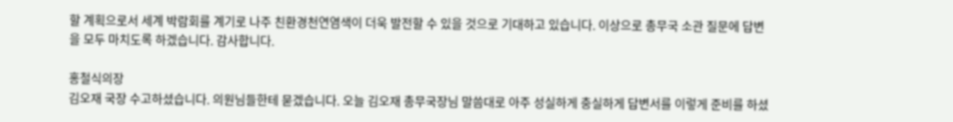할 계획으로서 세계 박람회를 계기로 나주 친환경천연염색이 더욱 발전할 수 있을 것으로 기대하고 있습니다. 이상으로 총무국 소관 질문에 답변을 모두 마치도록 하겠습니다. 감사합니다.

홍철식의장
김오재 국장 수고하셨습니다. 의원님들한테 묻겠습니다. 오늘 김오재 총무국장님 말씀대로 아주 성실하게 충실하게 답변서를 이렇게 준비를 하셨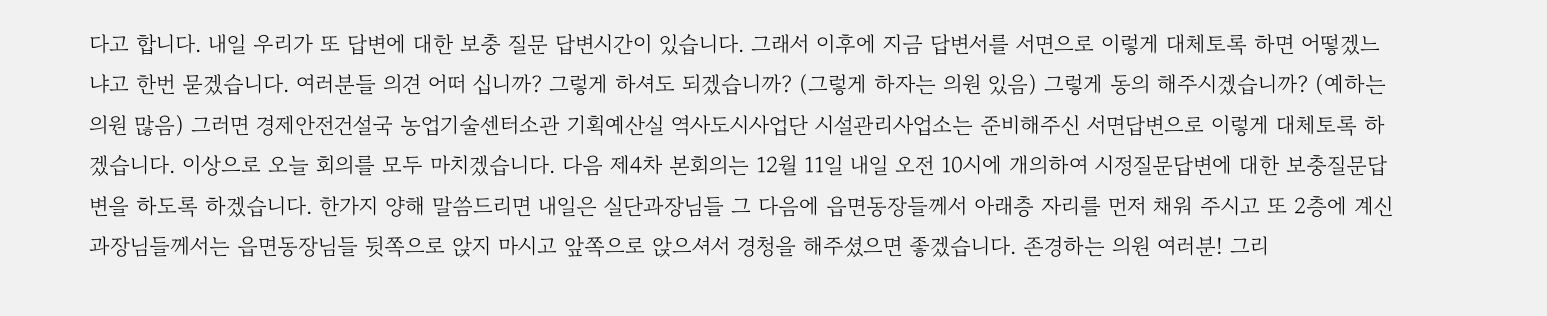다고 합니다. 내일 우리가 또 답변에 대한 보충 질문 답변시간이 있습니다. 그래서 이후에 지금 답변서를 서면으로 이렇게 대체토록 하면 어떻겠느냐고 한번 묻겠습니다. 여러분들 의견 어떠 십니까? 그렇게 하셔도 되겠습니까? (그렇게 하자는 의원 있음) 그렇게 동의 해주시겠습니까? (예하는 의원 많음) 그러면 경제안전건설국 농업기술센터소관 기획예산실 역사도시사업단 시설관리사업소는 준비해주신 서면답변으로 이렇게 대체토록 하겠습니다. 이상으로 오늘 회의를 모두 마치겠습니다. 다음 제4차 본회의는 12월 11일 내일 오전 10시에 개의하여 시정질문답변에 대한 보충질문답변을 하도록 하겠습니다. 한가지 양해 말씀드리면 내일은 실단과장님들 그 다음에 읍면동장들께서 아래층 자리를 먼저 채워 주시고 또 2층에 계신 과장님들께서는 읍면동장님들 뒷쪽으로 앉지 마시고 앞쪽으로 앉으셔서 경청을 해주셨으면 좋겠습니다. 존경하는 의원 여러분! 그리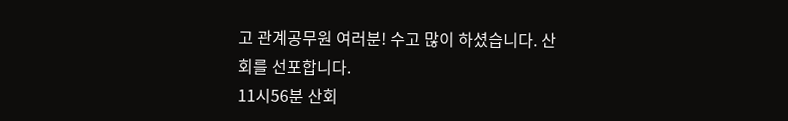고 관계공무원 여러분! 수고 많이 하셨습니다. 산회를 선포합니다.
11시56분 산회